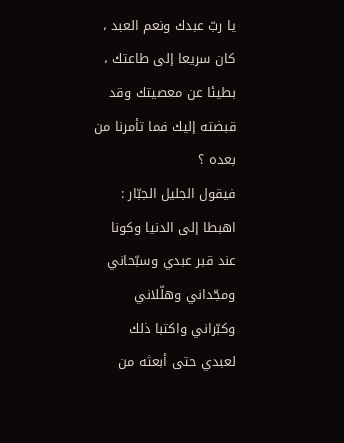يا ربّ عبدك ونعم العبد ، كان سريعا إلى طاعتك ، بطيئا عن معصيتك وقد قبضته إليك فما تأمرنا من بعده ؟
فيقول الجليل الجبّار : اهبطا إلى الدنيا وكونا عند قبر عبدي وسبّحاني ومجّداني وهلّلاني وكبّراني واكتبا ذلك لعبدي حتى أبعثه من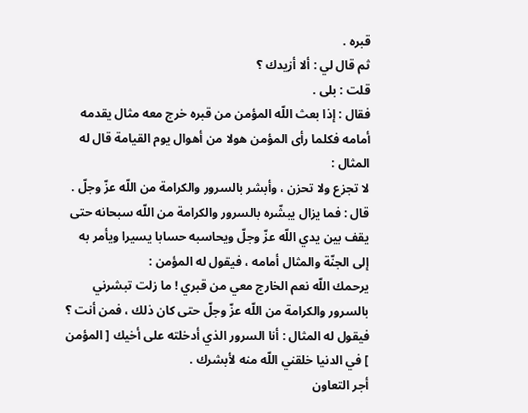قبره .
ثم قال لي : ألا أزيدك ؟
قلت : بلى .
فقال : إذا بعث اللّه المؤمن من قبره خرج معه مثال يقدمه أمامه فكلما رأى المؤمن هولا من أهوال يوم القيامة قال له المثال :
لا تجزع ولا تحزن ، وأبشر بالسرور والكرامة من اللّه عزّ وجلّ .
قال : فما يزال يبشّره بالسرور والكرامة من اللّه سبحانه حتى يقف بين يدي اللّه عزّ وجلّ ويحاسبه حسابا يسيرا ويأمر به إلى الجنّة والمثال أمامه ، فيقول له المؤمن :
يرحمك اللّه نعم الخارج معي من قبري ! ما زلت تبشرني بالسرور والكرامة من اللّه عزّ وجلّ حتى كان ذلك ، فمن أنت ؟
فيقول له المثال : أنا السرور الذي أدخلته على أخيك [ المؤمن ] في الدنيا خلقني اللّه منه لأبشرك .
أجر التعاون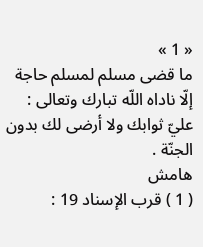« 1 »
ما قضى مسلم لمسلم حاجة إلّا ناداه اللّه تبارك وتعالى : عليّ ثوابك ولا أرضى لك بدون الجنّة .
هامش
( 1 ) قرب الإسناد 19 :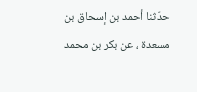حدّثنا أحمد بن إسحاق بن مسعدة ، عن بكر بن محمد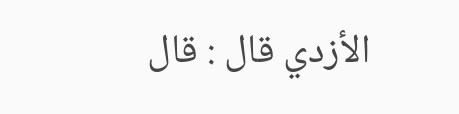الأزدي قال : قال